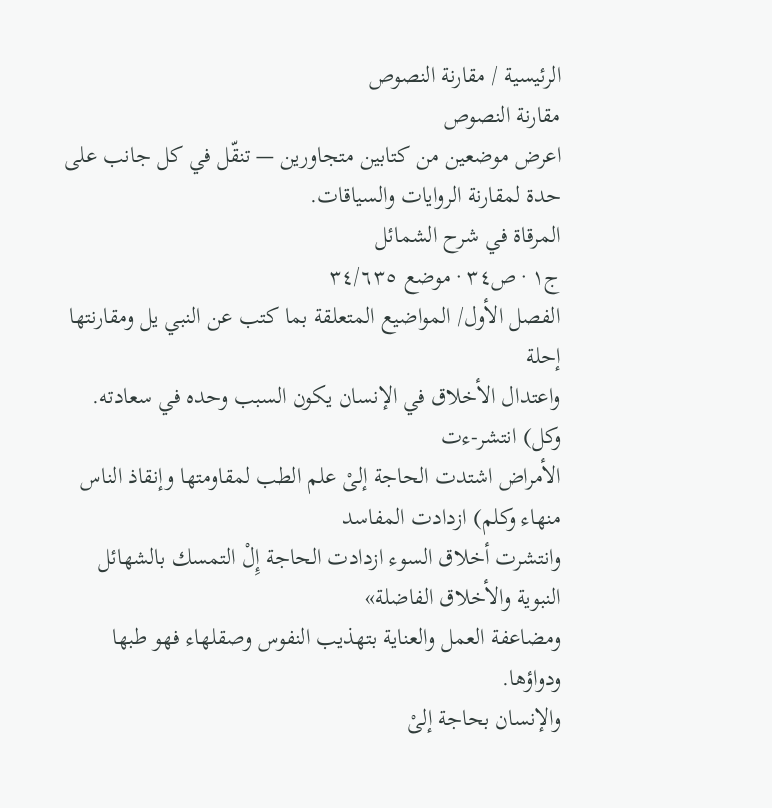الرئيسية / مقارنة النصوص
مقارنة النصوص
اعرض موضعين من كتابين متجاورين — تنقّل في كل جانب على حدة لمقارنة الروايات والسياقات.
المرقاة في شرح الشمائل
ج١ · ص٣٤ · موضع ٣٤/٦٣٥
الفصل الأول/ المواضيع المتعلقة بما كتب عن النبي يل ومقارنتها
إحلة
واعتدال الأخلاق في الإنسان يكون السبب وحده في سعادته. وكل) انتشر-ءت
الأمراض اشتدت الحاجة إلىْ علم الطب لمقاومتها وإنقاذ الناس منهاء وكلم) ازدادت المفاسد
وانتشرت أخلاق السوء ازدادت الحاجة إِلْ التمسك بالشهائل النبوية والأخلاق الفاضلة»
ومضاعفة العمل والعناية بتهذيب النفوس وصقلهاء فهو طبها ودواؤها.
والإنسان بحاجة إلىْ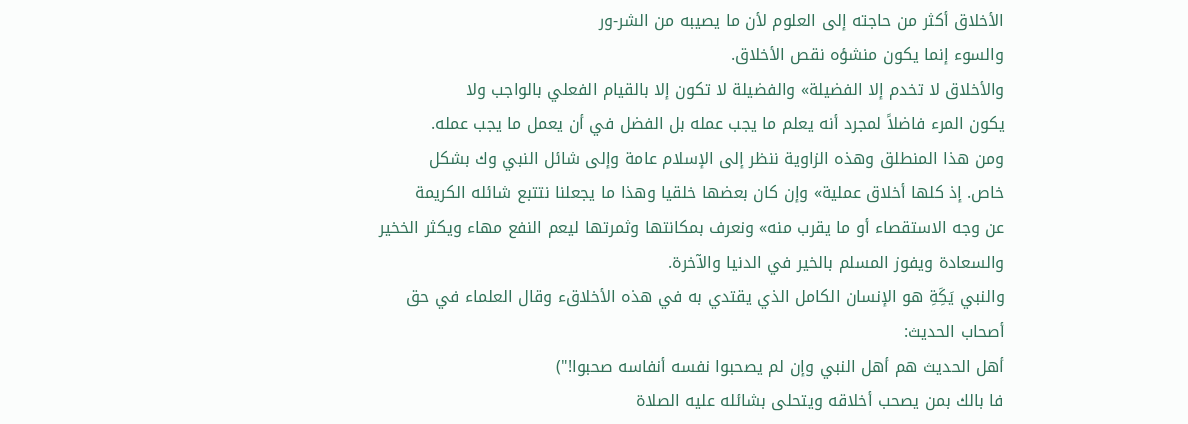الأخلاق أكثر من حاجته إلى العلوم لأن ما يصيبه من الشر-ور
والسوء إنما يكون منشؤه نقص الأخلاق.
والأخلاق لا تخدم إلا الفضيلة» والفضيلة لا تكون إلا بالقيام الفعلي بالواجب ولا
يكون المرء فاضلاً لمجرد أنه يعلم ما يجب عمله بل الفضل في أن يعمل ما يجب عمله.
ومن هذا المنطلق وهذه الزاوية ننظر إلى الإسلام عامة وإلى شائل النبي وك بشكل
خاص. إذ كلها أخلاق عملية» وإن كان بعضها خلقيا وهذا ما يجعلنا نتتبع شائله الكريمة
عن وجه الاستقصاء أو ما يقرب منه» ونعرف بمكانتها وثمرتها ليعم النفع مهاء ويكثر الخخير
والسعادة ويفوز المسلم بالخير في الدنيا والآخرة.
والنبي يَكَِةِ هو الإنسان الكامل الذي يقتدي به في هذه الأخلاقء وقال العلماء في حق
أصحاب الحديث:
أهل الحديث هم أهل النبي وإن لم يصحبوا نفسه أنفاسه صحبوا!")
فا بالك بمن يصحب أخلاقه ويتحلى بشائله عليه الصلاة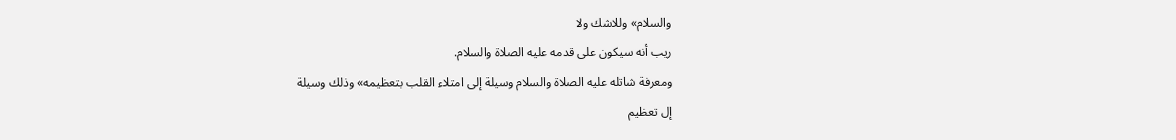والسلام» وللاشك ولا
ريب أنه سيكون على قدمه عليه الصلاة والسلام.
ومعرفة شاتله عليه الصلاة والسلام وسيلة إلى امتلاء القلب بتعظيمه» وذلك وسيلة
إل تعظيم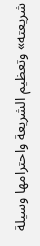شريعته» وتعظيم الشريعة واحترامها وسيلة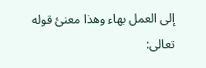إلى العمل بهاء وهذا معنئ قوله تعالى: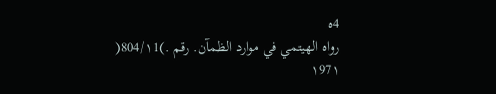4ه
رواه الهيتمي في موارد الظمآن. رقم .)804/١1( ١97١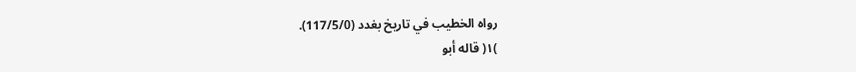رواه الخطيب في تاريخ بغدد (117/5/0).
)١( قاله أبو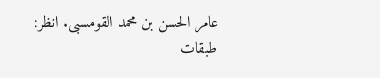عامر الحسن بن محمد القومسبى. انظر: طبقات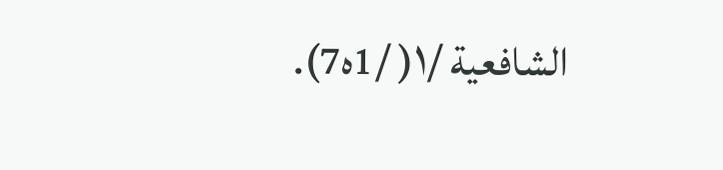الشافعية /١( /1ه7).